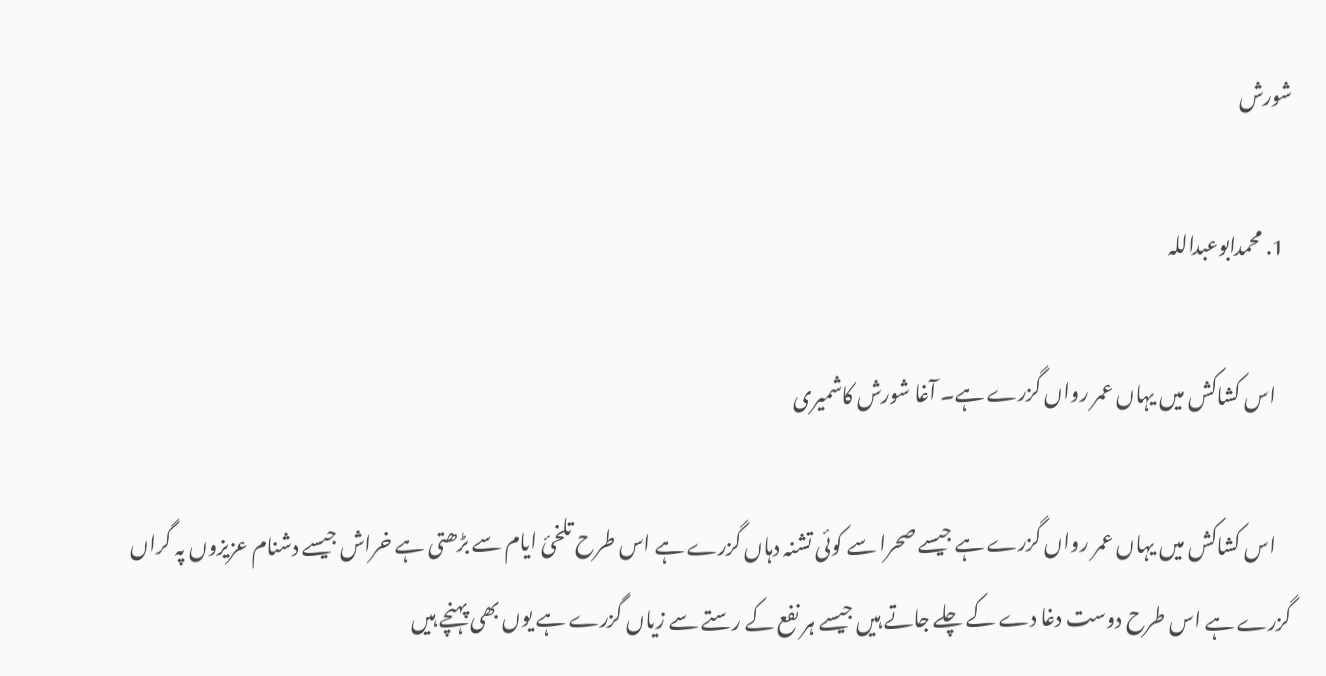شورش

  1. محمدابوعبداللہ

    اس کشاکش میں یہاں عمر رواں گزرے ہے۔ آغا شورش کاشمیری

    اس کشاکش میں یہاں عمر رواں گزرے ہے جیسے صحرا سے کوئی تشنہ دہاں گزرے ہے اس طرح تلخیٔ ایام سے بڑھتی ہے خراش جیسے دشنام عزیزوں پہ گراں گزرے ہے اس طرح دوست دغا دے کے چلے جاتے ہیں جیسے ہر نفع کے رستے سے زیاں گزرے ہے یوں بھی پہنچے ہیں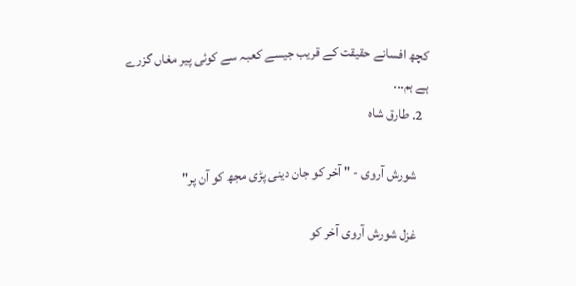کچھ افسانے حقیقت کے قریب جیسے کعبہ سے کوئی پیر مغاں گزرے ہے ہم...
  2. طارق شاہ

    شورش آروی - " آخر کو جان دینی پڑی مجھ کو آن پر"

    غزل شورش آروی آخر کو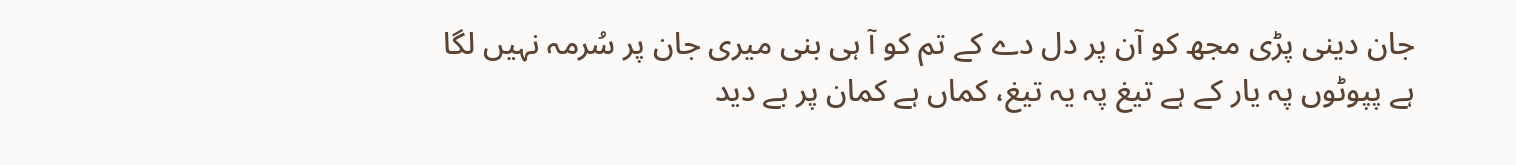جان دینی پڑی مجھ کو آن پر دل دے کے تم کو آ ہی بنی میری جان پر سُرمہ نہیں لگا ہے پپوٹوں پہ یار کے ہے تیغ پہ یہ تیغ، کماں ہے کمان پر بے دید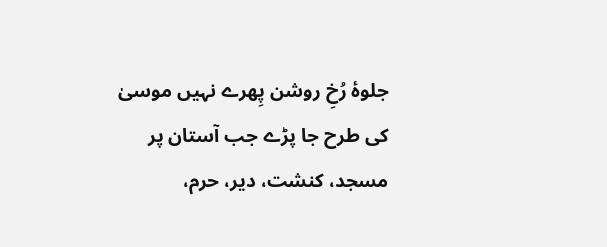جلوۂ رُخِ روشن پِھرے نہیں موسیٰ کی طرح جا پڑے جب آستان پر مسجد، کنشت، دیر، حرم،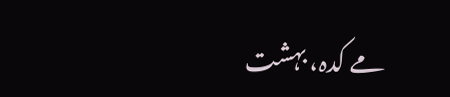مے کدہ، بہشت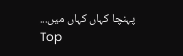پہنچا کہاں کہاں میں...
Top